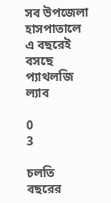সব উপজেলা হাসপাতালে এ বছরেই বসছে প্যাথলজি ল্যাব

0
3

চলতি বছরের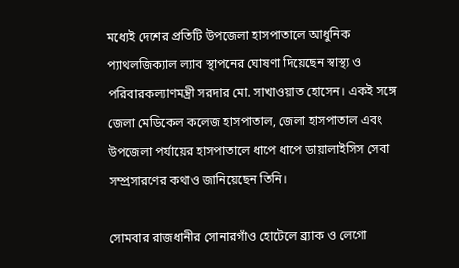মধ্যেই দেশের প্রতিটি উপজেলা হাসপাতালে আধুনিক প্যাথলজিক্যাল ল্যাব স্থাপনের ঘোষণা দিয়েছেন স্বাস্থ্য ও পরিবারকল্যাণমন্ত্রী সরদার মো. সাখাওয়াত হোসেন। একই সঙ্গে জেলা মেডিকেল কলেজ হাসপাতাল, জেলা হাসপাতাল এবং উপজেলা পর্যায়ের হাসপাতালে ধাপে ধাপে ডায়ালাইসিস সেবা সম্প্রসারণের কথাও জানিয়েছেন তিনি।

সোমবার রাজধানীর সোনারগাঁও হোটেলে ব্র্যাক ও লেগো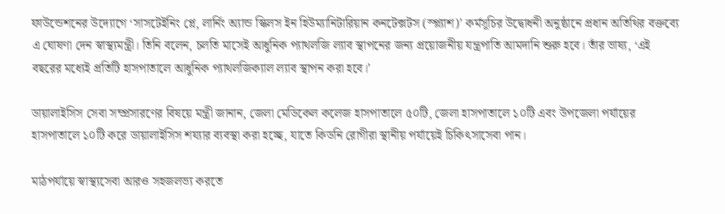ফাউন্ডেশনের উদ্যোগে ‘সাসটেইনিং প্লে, লার্নিং অ্যান্ড স্কিলস ইন হিউম্যানিটারিয়ান কনটেক্সটস (স্প্ল্যাশ)’ কর্মসূচির উদ্বোধনী অনুষ্ঠানে প্রধান অতিথির বক্তব্যে এ ঘোষণা দেন স্বাস্থ্যমন্ত্রী। তিনি বলেন, চলতি মাসেই আধুনিক প্যাথলজি ল্যাব স্থাপনের জন্য প্রয়োজনীয় যন্ত্রপাতি আমদানি শুরু হবে। তাঁর ভাষ্য, ‘এই বছরের মধ্যেই প্রতিটি হাসপাতালে আধুনিক প্যাথলজিক্যাল ল্যাব স্থাপন করা হবে।’

ডায়ালাইসিস সেবা সম্প্রসারণের বিষয়ে মন্ত্রী জানান, জেলা মেডিকেল কলেজ হাসপাতালে ৫০টি, জেলা হাসপাতালে ১০টি এবং উপজেলা পর্যায়ের হাসপাতালে ১০টি করে ডায়ালাইসিস শয্যার ব্যবস্থা করা হচ্ছে, যাতে কিডনি রোগীরা স্থানীয় পর্যায়েই চিকিৎসাসেবা পান।

মাঠপর্যায়ে স্বাস্থ্যসেবা আরও সহজলভ্য করতে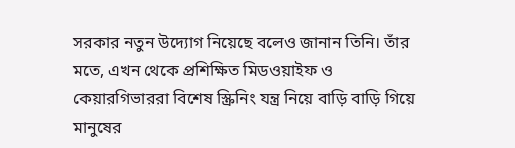সরকার নতুন উদ্যোগ নিয়েছে বলেও জানান তিনি। তাঁর মতে, এখন থেকে প্রশিক্ষিত মিডওয়াইফ ও কেয়ারগিভাররা বিশেষ স্ক্রিনিং যন্ত্র নিয়ে বাড়ি বাড়ি গিয়ে মানুষের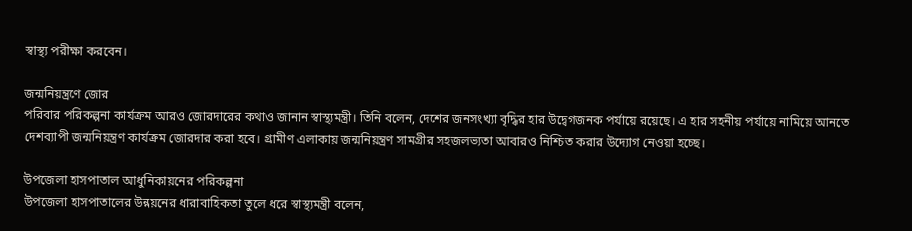স্বাস্থ্য পরীক্ষা করবেন।

জন্মনিয়ন্ত্রণে জোর
পরিবার পরিকল্পনা কার্যক্রম আরও জোরদারের কথাও জানান স্বাস্থ্যমন্ত্রী। তিনি বলেন, দেশের জনসংখ্যা বৃদ্ধির হার উদ্বেগজনক পর্যায়ে রয়েছে। এ হার সহনীয় পর্যায়ে নামিয়ে আনতে দেশব্যাপী জন্মনিয়ন্ত্রণ কার্যক্রম জোরদার করা হবে। গ্রামীণ এলাকায় জন্মনিয়ন্ত্রণ সামগ্রীর সহজলভ্যতা আবারও নিশ্চিত করার উদ্যোগ নেওয়া হচ্ছে।

উপজেলা হাসপাতাল আধুনিকায়নের পরিকল্পনা
উপজেলা হাসপাতালের উন্নয়নের ধারাবাহিকতা তুলে ধরে স্বাস্থ্যমন্ত্রী বলেন,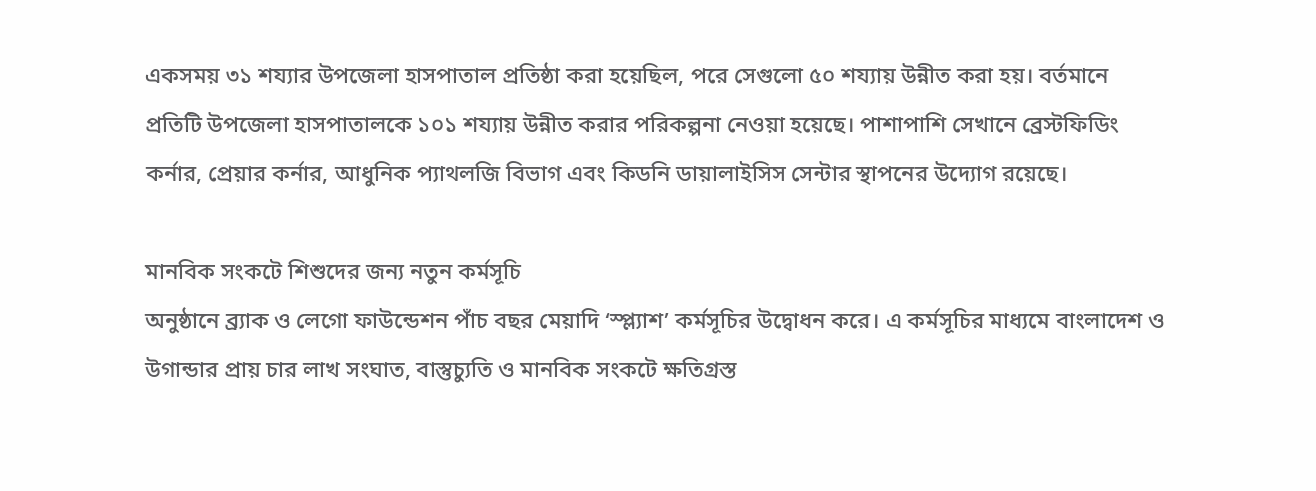একসময় ৩১ শয্যার উপজেলা হাসপাতাল প্রতিষ্ঠা করা হয়েছিল, পরে সেগুলো ৫০ শয্যায় উন্নীত করা হয়। বর্তমানে প্রতিটি উপজেলা হাসপাতালকে ১০১ শয্যায় উন্নীত করার পরিকল্পনা নেওয়া হয়েছে। পাশাপাশি সেখানে ব্রেস্টফিডিং কর্নার, প্রেয়ার কর্নার, আধুনিক প্যাথলজি বিভাগ এবং কিডনি ডায়ালাইসিস সেন্টার স্থাপনের উদ্যোগ রয়েছে।

মানবিক সংকটে শিশুদের জন্য নতুন কর্মসূচি
অনুষ্ঠানে ব্র্যাক ও লেগো ফাউন্ডেশন পাঁচ বছর মেয়াদি ‘স্প্ল্যাশ’ কর্মসূচির উদ্বোধন করে। এ কর্মসূচির মাধ্যমে বাংলাদেশ ও উগান্ডার প্রায় চার লাখ সংঘাত, বাস্তুচ্যুতি ও মানবিক সংকটে ক্ষতিগ্রস্ত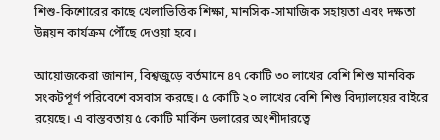শিশু-কিশোরের কাছে খেলাভিত্তিক শিক্ষা, মানসিক-সামাজিক সহায়তা এবং দক্ষতা উন্নয়ন কার্যক্রম পৌঁছে দেওয়া হবে।

আয়োজকেরা জানান, বিশ্বজুড়ে বর্তমানে ৪৭ কোটি ৩০ লাখের বেশি শিশু মানবিক সংকটপূর্ণ পরিবেশে বসবাস করছে। ৫ কোটি ২০ লাখের বেশি শিশু বিদ্যালয়ের বাইরে রয়েছে। এ বাস্তবতায় ৫ কোটি মার্কিন ডলারের অংশীদারত্বে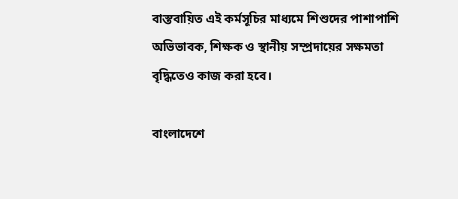বাস্তবায়িত এই কর্মসূচির মাধ্যমে শিশুদের পাশাপাশি অভিভাবক, শিক্ষক ও স্থানীয় সম্প্রদায়ের সক্ষমতা বৃদ্ধিতেও কাজ করা হবে।

বাংলাদেশে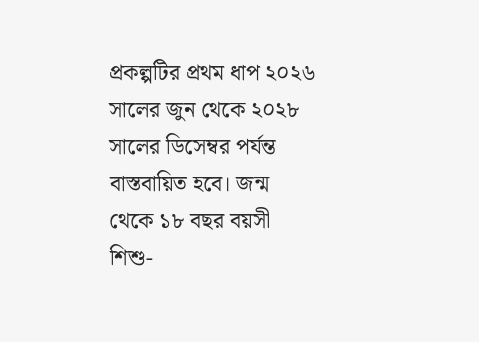প্রকল্পটির প্রথম ধাপ ২০২৬ সালের জুন থেকে ২০২৮ সালের ডিসেম্বর পর্যন্ত বাস্তবায়িত হবে। জন্ম থেকে ১৮ বছর বয়সী শিশু-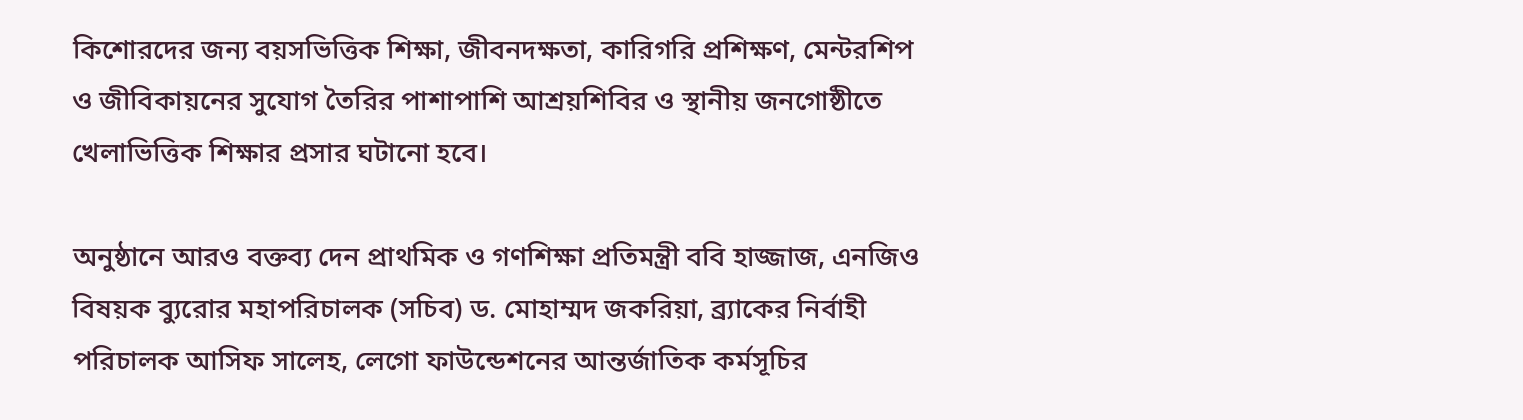কিশোরদের জন্য বয়সভিত্তিক শিক্ষা, জীবনদক্ষতা, কারিগরি প্রশিক্ষণ, মেন্টরশিপ ও জীবিকায়নের সুযোগ তৈরির পাশাপাশি আশ্রয়শিবির ও স্থানীয় জনগোষ্ঠীতে খেলাভিত্তিক শিক্ষার প্রসার ঘটানো হবে।

অনুষ্ঠানে আরও বক্তব্য দেন প্রাথমিক ও গণশিক্ষা প্রতিমন্ত্রী ববি হাজ্জাজ, এনজিও বিষয়ক ব্যুরোর মহাপরিচালক (সচিব) ড. মোহাম্মদ জকরিয়া, ব্র্যাকের নির্বাহী পরিচালক আসিফ সালেহ, লেগো ফাউন্ডেশনের আন্তর্জাতিক কর্মসূচির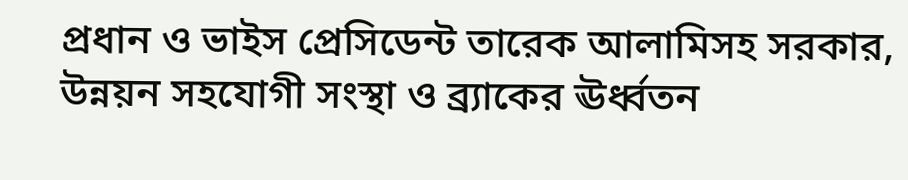প্রধান ও ভাইস প্রেসিডেন্ট তারেক আলামিসহ সরকার, উন্নয়ন সহযোগী সংস্থা ও ব্র্যাকের ঊর্ধ্বতন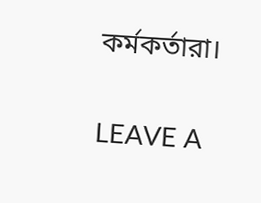কর্মকর্তারা।

LEAVE A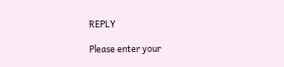REPLY

Please enter your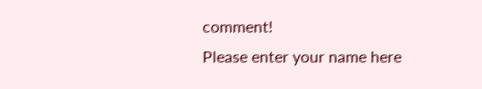comment!
Please enter your name here